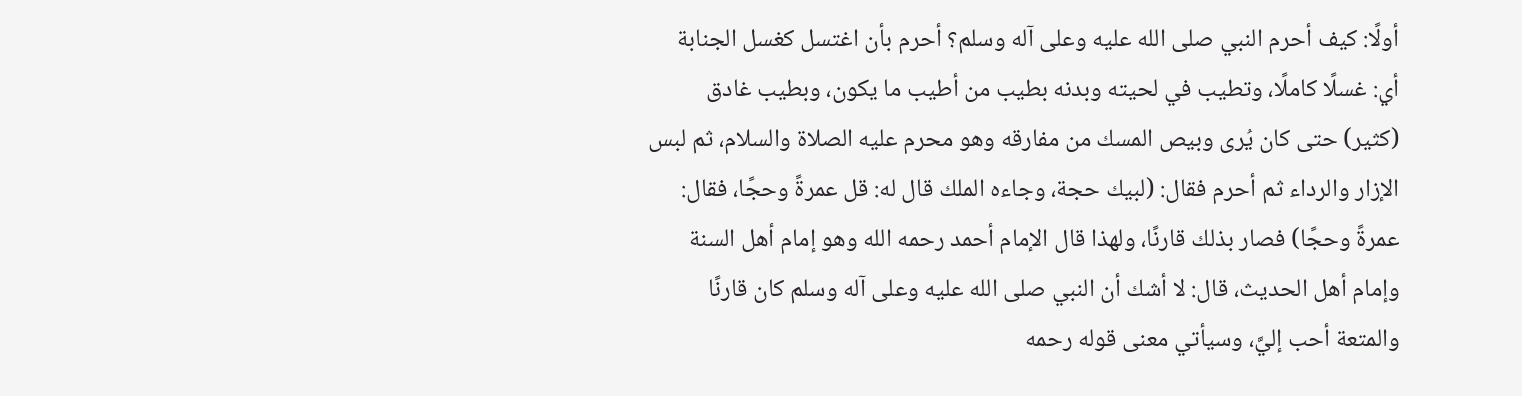أولًا: كيف أحرم النبي صلى الله عليه وعلى آله وسلم؟ أحرم بأن اغتسل كغسل الجنابة أي: غسلًا كاملًا، وتطيب في لحيته وبدنه بطيب من أطيب ما يكون، وبطيب غادق (كثير) حتى كان يُرى وبيص المسك من مفارقه وهو محرم عليه الصلاة والسلام، ثم لبس الإزار والرداء ثم أحرم فقال: (لبيك حجة، وجاءه الملك قال له: قل عمرةً وحجًا، فقال: عمرةً وحجًا) فصار بذلك قارنًا، ولهذا قال الإمام أحمد رحمه الله وهو إمام أهل السنة وإمام أهل الحديث، قال: لا أشك أن النبي صلى الله عليه وعلى آله وسلم كان قارنًا والمتعة أحب إليَّ، وسيأتي معنى قوله رحمه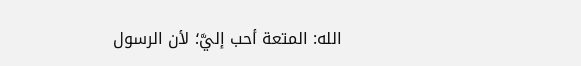الله: المتعة أحب إليَّ؛ لأن الرسول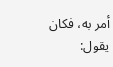أمر به، فكان يقول: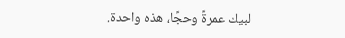لبيك عمرةً وحجًا، هذه واحدة.